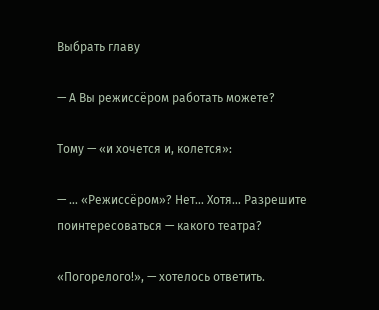Выбрать главу

— А Вы режиссёром работать можете?

Тому — «и хочется и, колется»:

— … «Режиссёром»? Нет… Хотя… Разрешите поинтересоваться — какого театра?

«Погорелого!», — хотелось ответить.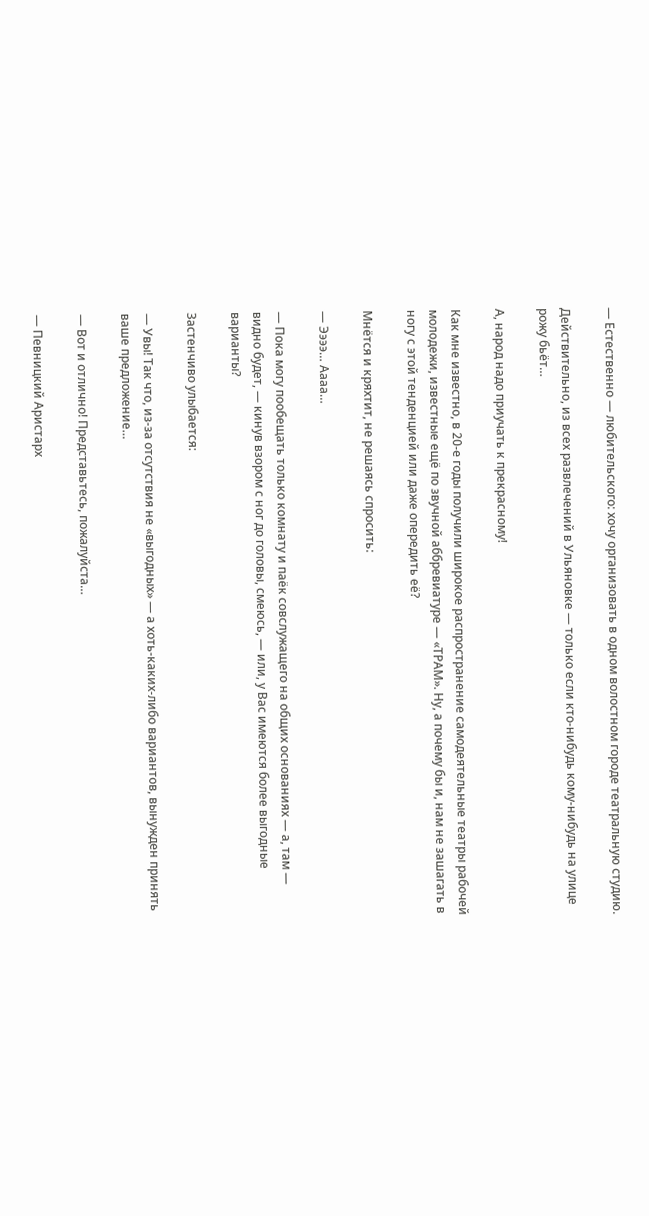— Естественно — любительского: хочу организовать в одном волостном городе театральную студию.

Действительно, из всех развлечений в Ульяновке — только если кто-нибудь кому-нибудь на улице рожу бьёт…

А, народ надо приучать к прекрасному!

Как мне известно, в 20-е годы получили широкое распространение самодеятельные театры рабочей молодежи, известные ещё по звучной аббревиатуре — «ТРАМ». Ну, а почему бы и, нам не зашагать в ногу с этой тенденцией или даже опередить её?

Мнётся и кряхтит, не решаясь спросить:

— Ээээ… Аааа…

— Пока могу пообещать только комнату и паёк совслужащего на общих основаниях — а, там — видно будет, — кинув взором с ног до головы, смеюсь, — или, у Вас имеются более выгодные варианты?

Застенчиво улыбается:

— Увы! Так что, из-за отсутствия не «выгодных» — а хоть-каких-либо вариантов, вынужден принять ваше предложение…

— Вот и отлично! Представьтесь, пожалуйста…

— Певницкий Аристарх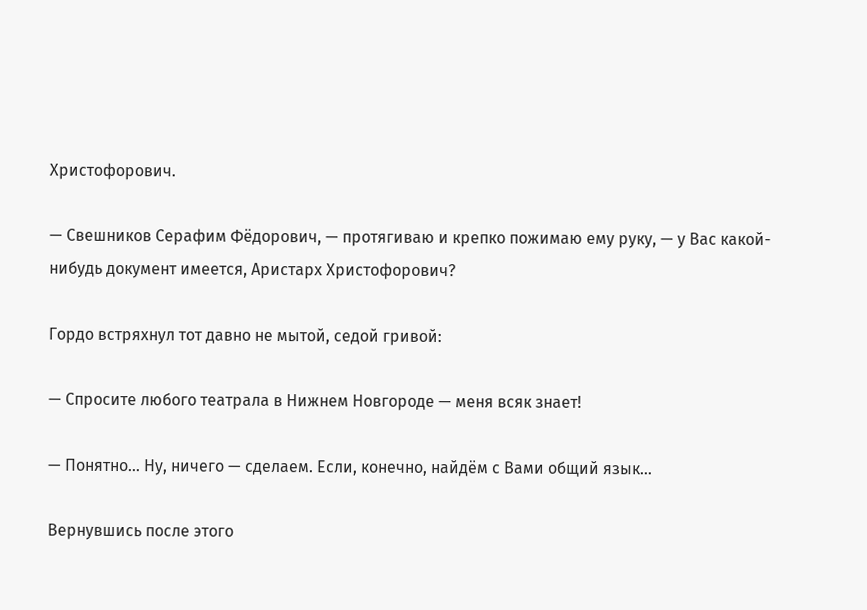Христофорович.

— Свешников Серафим Фёдорович, — протягиваю и крепко пожимаю ему руку, — у Вас какой-нибудь документ имеется, Аристарх Христофорович?

Гордо встряхнул тот давно не мытой, седой гривой:

— Спросите любого театрала в Нижнем Новгороде — меня всяк знает!

— Понятно… Ну, ничего — сделаем. Если, конечно, найдём с Вами общий язык…

Вернувшись после этого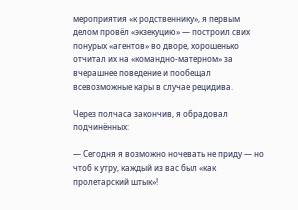мероприятия «к родственнику», я первым делом провёл «экзекуцию» — построил свих понурых «агентов» во дворе, хорошенько отчитал их на «командно-матерном» за вчерашнее поведение и пообещал всевозможные кары в случае рецидива.

Через полчаса закончив, я обрадовал подчинённых:

— Сегодня я возможно ночевать не приду — но чтоб к утру, каждый из вас был «как пролетарский штык»!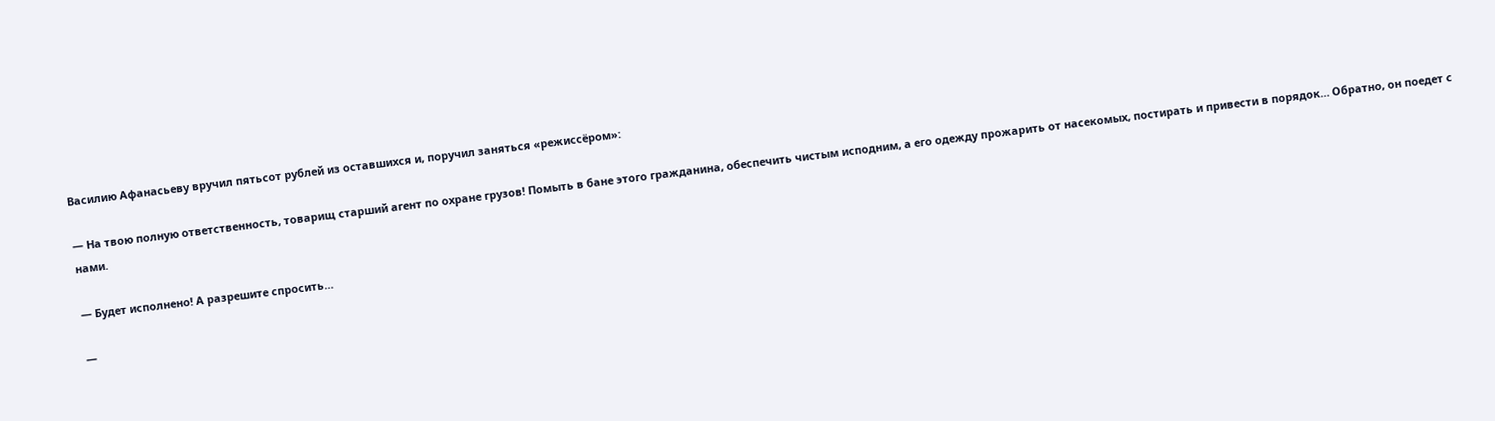Василию Афанасьеву вручил пятьсот рублей из оставшихся и, поручил заняться «режиссёром»:

— На твою полную ответственность, товарищ старший агент по охране грузов! Помыть в бане этого гражданина, обеспечить чистым исподним, а его одежду прожарить от насекомых, постирать и привести в порядок… Обратно, он поедет с нами.

— Будет исполнено! А разрешите спросить…

—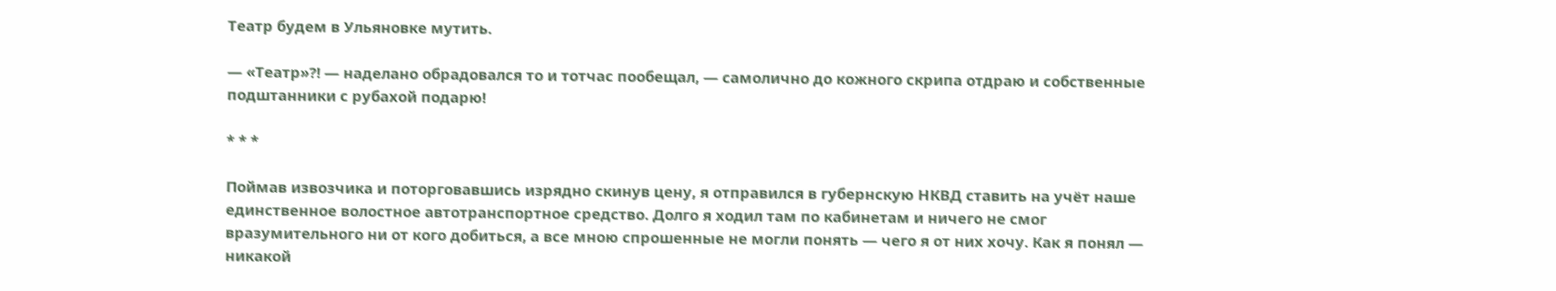Театр будем в Ульяновке мутить.

— «Театр»⁈ — наделано обрадовался то и тотчас пообещал, — самолично до кожного скрипа отдраю и собственные подштанники с рубахой подарю!

* * *

Поймав извозчика и поторговавшись изрядно скинув цену, я отправился в губернскую НКВД ставить на учёт наше единственное волостное автотранспортное средство. Долго я ходил там по кабинетам и ничего не смог вразумительного ни от кого добиться, а все мною спрошенные не могли понять — чего я от них хочу. Как я понял — никакой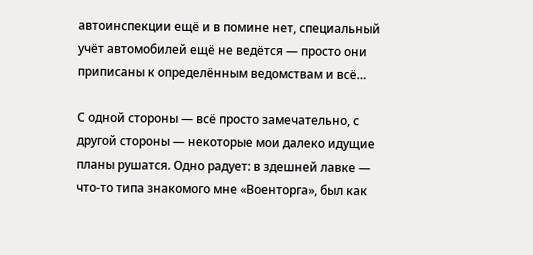автоинспекции ещё и в помине нет, специальный учёт автомобилей ещё не ведётся — просто они приписаны к определённым ведомствам и всё…

С одной стороны — всё просто замечательно, с другой стороны — некоторые мои далеко идущие планы рушатся. Одно радует: в здешней лавке — что-то типа знакомого мне «Военторга», был как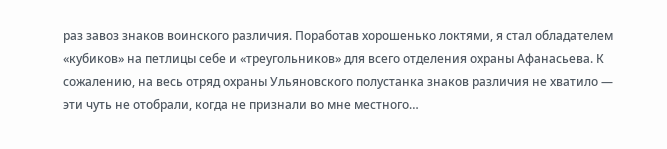раз завоз знаков воинского различия. Поработав хорошенько локтями, я стал обладателем «кубиков» на петлицы себе и «треугольников» для всего отделения охраны Афанасьева. К сожалению, на весь отряд охраны Ульяновского полустанка знаков различия не хватило — эти чуть не отобрали, когда не признали во мне местного…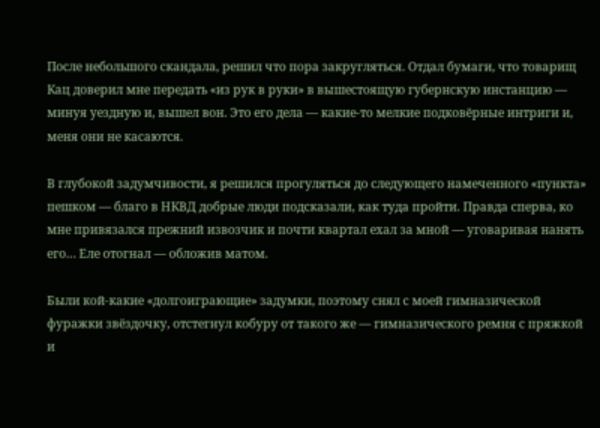После небольшого скандала, решил что пора закругляться. Отдал бумаги, что товарищ Кац доверил мне передать «из рук в руки» в вышестоящую губернскую инстанцию — минуя уездную и, вышел вон. Это его дела — какие-то мелкие подковёрные интриги и, меня они не касаются.

В глубокой задумчивости, я решился прогуляться до следующего намеченного «пункта» пешком — благо в НКВД добрые люди подсказали, как туда пройти. Правда сперва, ко мне привязался прежний извозчик и почти квартал ехал за мной — уговаривая нанять его… Еле отогнал — обложив матом.

Были кой-какие «долгоиграющие» задумки, поэтому снял с моей гимназической фуражки звёздочку, отстегнул кобуру от такого же — гимназического ремня с пряжкой и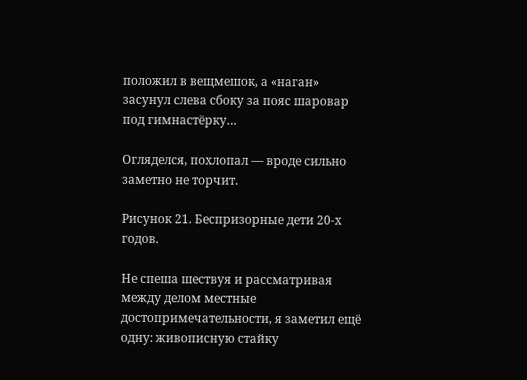положил в вещмешок, а «наган» засунул слева сбоку за пояс шаровар под гимнастёрку…

Огляделся, похлопал — вроде сильно заметно не торчит.

Рисунок 21. Беспризорные дети 20-х годов.

Не спеша шествуя и рассматривая между делом местные достопримечательности, я заметил ещё одну: живописную стайку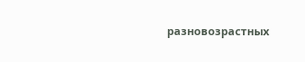разновозрастных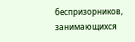беспризорников, занимающихся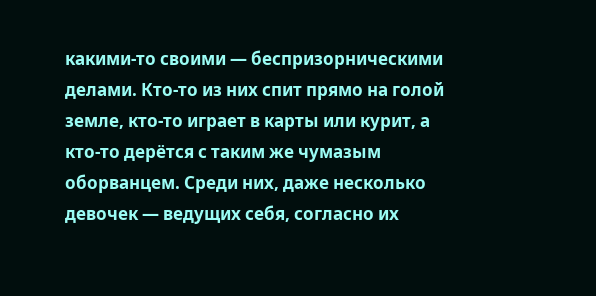какими-то своими — беспризорническими делами. Кто-то из них спит прямо на голой земле, кто-то играет в карты или курит, а кто-то дерётся с таким же чумазым оборванцем. Среди них, даже несколько девочек — ведущих себя, согласно их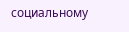социальному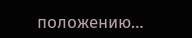положению…